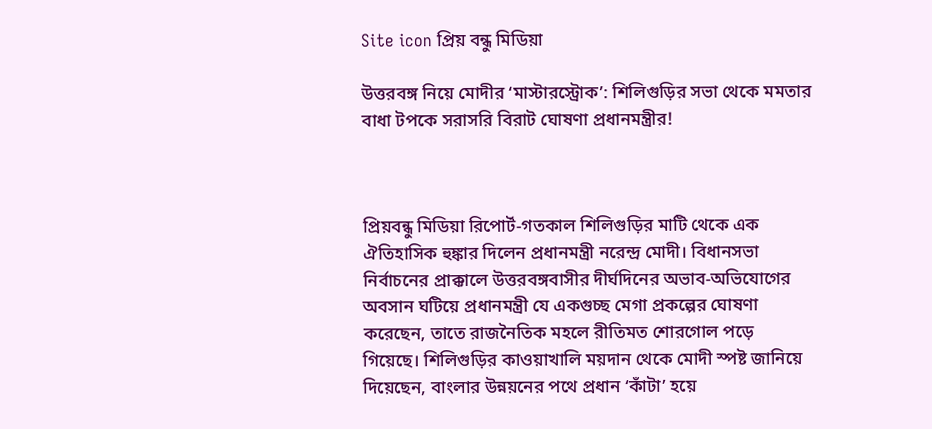Site icon প্রিয় বন্ধু মিডিয়া

উত্তরবঙ্গ নিয়ে মোদীর ‘মাস্টারস্ট্রোক’: শিলিগুড়ির সভা থেকে মমতার বাধা টপকে সরাসরি বিরাট ঘোষণা প্রধানমন্ত্রীর!



প্রিয়বন্ধু মিডিয়া রিপোর্ট-গতকাল শিলিগুড়ির মাটি থেকে এক ঐতিহাসিক হুঙ্কার দিলেন প্রধানমন্ত্রী নরেন্দ্র মোদী। বিধানসভা নির্বাচনের প্রাক্কালে উত্তরবঙ্গবাসীর দীর্ঘদিনের অভাব-অভিযোগের অবসান ঘটিয়ে প্রধানমন্ত্রী যে একগুচ্ছ মেগা প্রকল্পের ঘোষণা করেছেন, তাতে রাজনৈতিক মহলে রীতিমত শোরগোল পড়ে গিয়েছে। শিলিগুড়ির কাওয়াখালি ময়দান থেকে মোদী স্পষ্ট জানিয়ে দিয়েছেন, বাংলার উন্নয়নের পথে প্রধান ‘কাঁটা’ হয়ে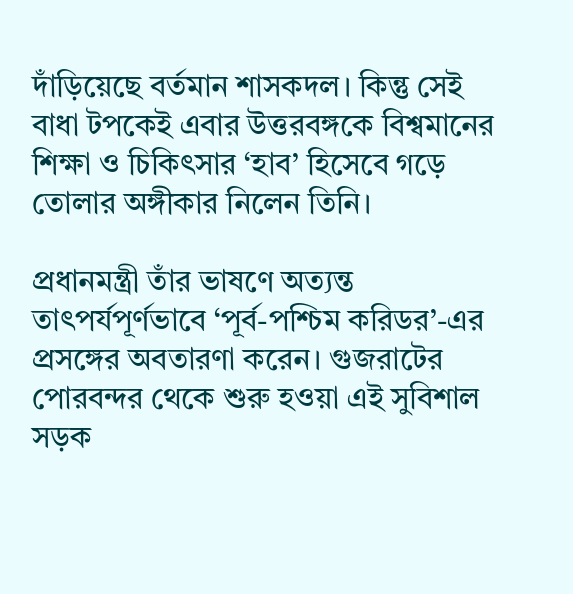দাঁড়িয়েছে বর্তমান শাসকদল। কিন্তু সেই বাধা টপকেই এবার উত্তরবঙ্গকে বিশ্বমানের শিক্ষা ও চিকিৎসার ‘হাব’ হিসেবে গড়ে তোলার অঙ্গীকার নিলেন তিনি।

প্রধানমন্ত্রী তাঁর ভাষণে অত্যন্ত তাৎপর্যপূর্ণভাবে ‘পূর্ব-পশ্চিম করিডর’-এর প্রসঙ্গের অবতারণা করেন। গুজরাটের পোরবন্দর থেকে শুরু হওয়া এই সুবিশাল সড়ক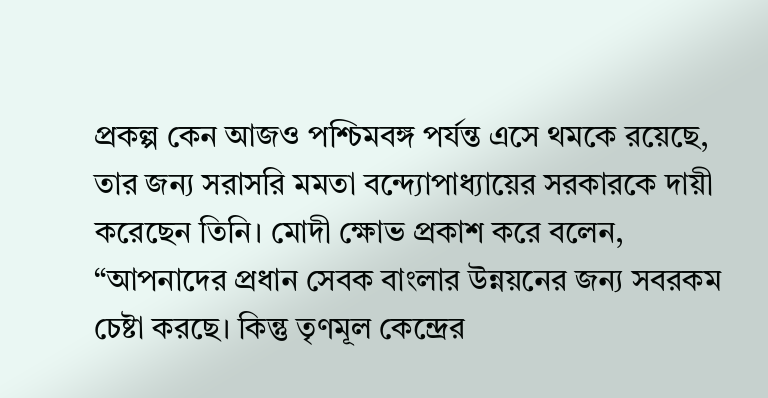প্রকল্প কেন আজও পশ্চিমবঙ্গ পর্যন্ত এসে থমকে রয়েছে, তার জন্য সরাসরি মমতা বন্দ্যোপাধ্যায়ের সরকারকে দায়ী করেছেন তিনি। মোদী ক্ষোভ প্রকাশ করে বলেন, “আপনাদের প্রধান সেবক বাংলার উন্নয়নের জন্য সবরকম চেষ্টা করছে। কিন্তু তৃণমূল কেন্দ্রের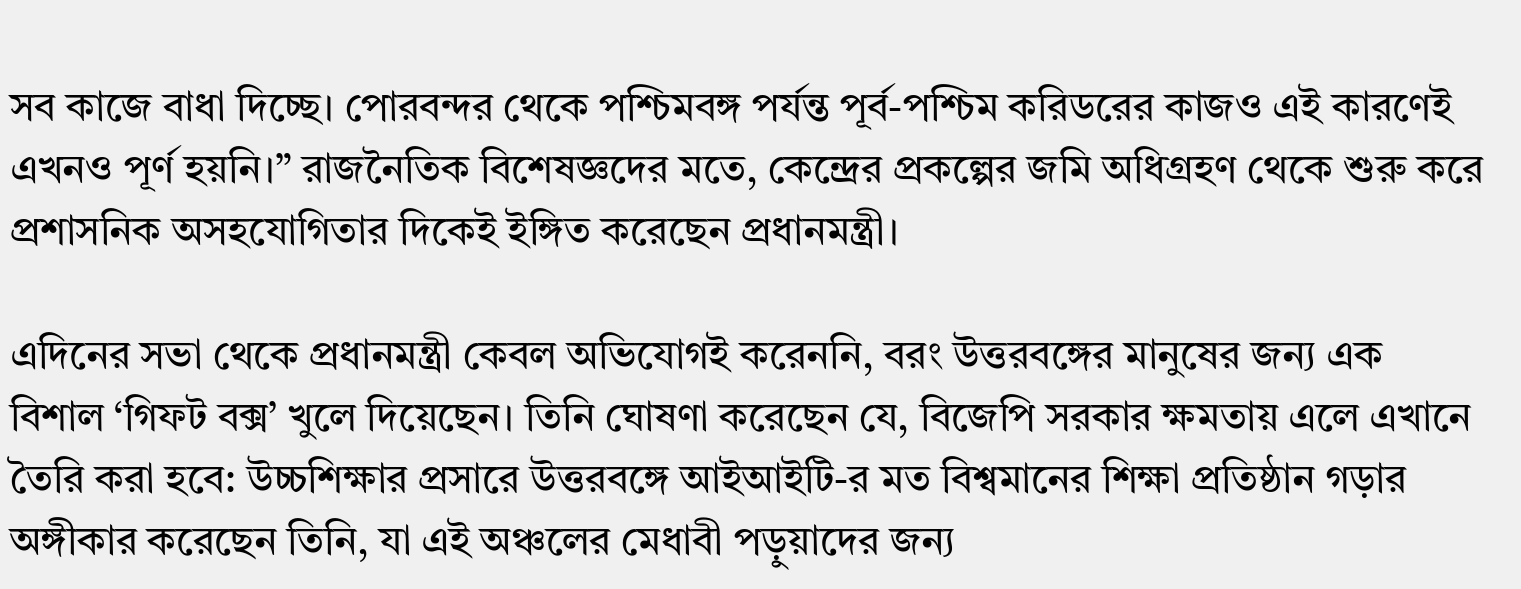সব কাজে বাধা দিচ্ছে। পোরবন্দর থেকে পশ্চিমবঙ্গ পর্যন্ত পূর্ব-পশ্চিম করিডরের কাজও এই কারণেই এখনও পূর্ণ হয়নি।” রাজনৈতিক বিশেষজ্ঞদের মতে, কেন্দ্রের প্রকল্পের জমি অধিগ্রহণ থেকে শুরু করে প্রশাসনিক অসহযোগিতার দিকেই ইঙ্গিত করেছেন প্রধানমন্ত্রী।

এদিনের সভা থেকে প্রধানমন্ত্রী কেবল অভিযোগই করেননি, বরং উত্তরবঙ্গের মানুষের জন্য এক বিশাল ‘গিফট বক্স’ খুলে দিয়েছেন। তিনি ঘোষণা করেছেন যে, বিজেপি সরকার ক্ষমতায় এলে এখানে তৈরি করা হবে: উচ্চশিক্ষার প্রসারে উত্তরবঙ্গে আইআইটি-র মত বিশ্বমানের শিক্ষা প্রতিষ্ঠান গড়ার অঙ্গীকার করেছেন তিনি, যা এই অঞ্চলের মেধাবী পড়ুয়াদের জন্য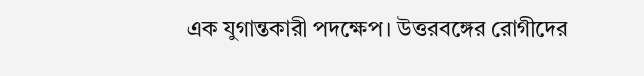এক যুগান্তকারী পদক্ষেপ। উত্তরবঙ্গের রোগীদের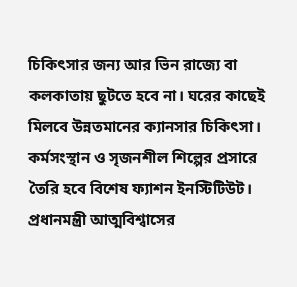চিকিৎসার জন্য আর ভিন রাজ্যে বা কলকাতায় ছুটতে হবে না। ঘরের কাছেই মিলবে উন্নতমানের ক্যানসার চিকিৎসা। কর্মসংস্থান ও সৃজনশীল শিল্পের প্রসারে তৈরি হবে বিশেষ ফ্যাশন ইনস্টিটিউট। প্রধানমন্ত্রী আত্মবিশ্বাসের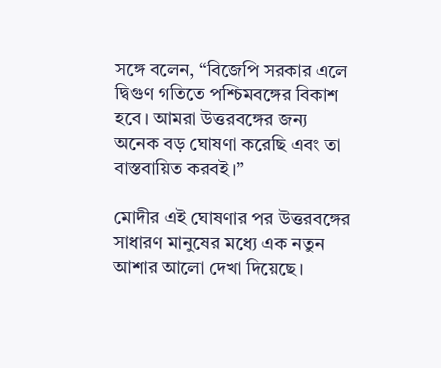সঙ্গে বলেন, “বিজেপি সরকার এলে দ্বিগুণ গতিতে পশ্চিমবঙ্গের বিকাশ হবে। আমরা উত্তরবঙ্গের জন্য অনেক বড় ঘোষণা করেছি এবং তা বাস্তবায়িত করবই।”

মোদীর এই ঘোষণার পর উত্তরবঙ্গের সাধারণ মানুষের মধ্যে এক নতুন আশার আলো দেখা দিয়েছে।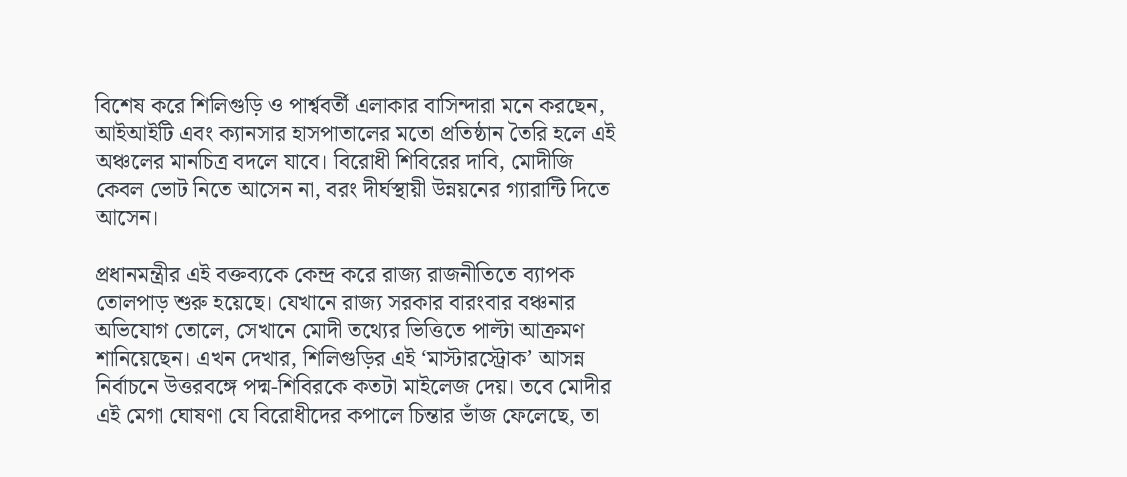বিশেষ করে শিলিগুড়ি ও পার্শ্ববর্তী এলাকার বাসিন্দারা মনে করছেন, আইআইটি এবং ক্যানসার হাসপাতালের মতো প্রতিষ্ঠান তৈরি হলে এই অঞ্চলের মানচিত্র বদলে যাবে। বিরোধী শিবিরের দাবি, মোদীজি কেবল ভোট নিতে আসেন না, বরং দীর্ঘস্থায়ী উন্নয়নের গ্যারান্টি দিতে আসেন।

প্রধানমন্ত্রীর এই বক্তব্যকে কেন্দ্র করে রাজ্য রাজনীতিতে ব্যাপক তোলপাড় শুরু হয়েছে। যেখানে রাজ্য সরকার বারংবার বঞ্চনার অভিযোগ তোলে, সেখানে মোদী তথ্যের ভিত্তিতে পাল্টা আক্রমণ শানিয়েছেন। এখন দেখার, শিলিগুড়ির এই ‘মাস্টারস্ট্রোক’ আসন্ন নির্বাচনে উত্তরবঙ্গে পদ্ম-শিবিরকে কতটা মাইলেজ দেয়। তবে মোদীর এই মেগা ঘোষণা যে বিরোধীদের কপালে চিন্তার ভাঁজ ফেলেছে, তা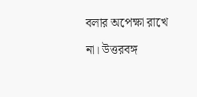বলার অপেক্ষা রাখে না। উত্তরবঙ্গ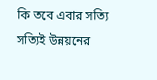কি তবে এবার সত্যি সত্যিই উন্নয়নের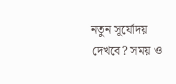নতুন সূর্যোদয় দেখবে? সময় ও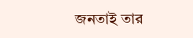জনতাই তার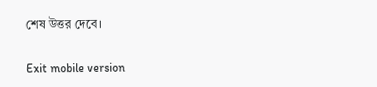শেষ উত্তর দেবে।

Exit mobile version